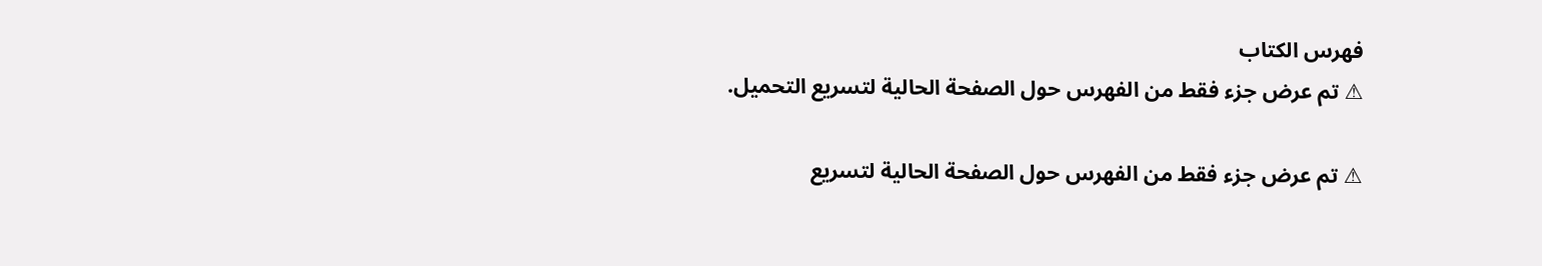فهرس الكتاب
⚠ تم عرض جزء فقط من الفهرس حول الصفحة الحالية لتسريع التحميل.

⚠ تم عرض جزء فقط من الفهرس حول الصفحة الحالية لتسريع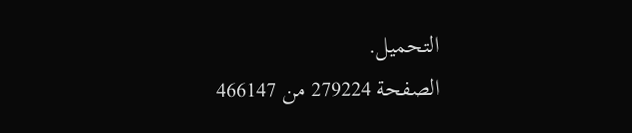التحميل.
الصفحة 279224 من 466147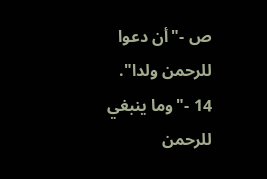ص -"أن دعوا للرحمن ولدا". 14 -"وما ينبغي للرحمن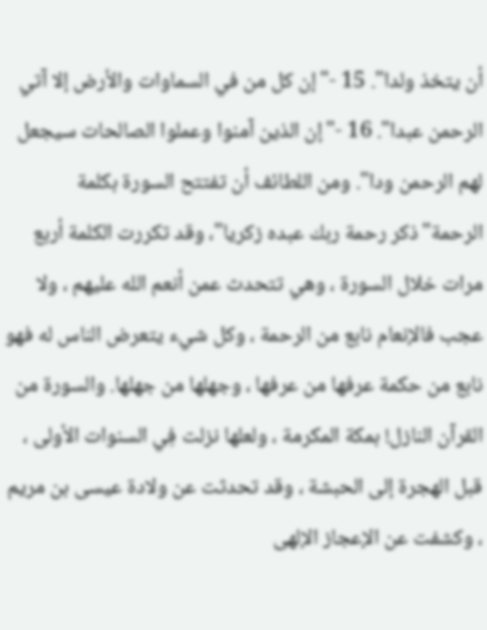أن يتخذ ولدا". 15 -"إن كل من في السماوات والأرض إلا آتي الرحمن عبدا". 16 -"إن الذين آمنوا وعملوا الصالحات سيجعل لهم الرحمن ودا". ومن اللطائف أن تفتتح السورة بكلمة الرحمة"ذكر رحمة ربك عبده زكريا"، وقد تكررت الكلمة أربع مرات خلال السورة ، وهي تتحدث عمن أنعم الله عليهم ، ولا عجب فالإنعام نابع من الرحمة ، وكل شيء يتعرض الناس له فهو نابع من حكمة عرفها من عرفها ، وجهلها من جهلها. والسورة من القرآن النازل! بمكة المكرمة ، ولعلها نزلت فِي السنوات الأولى ، قبل الهجرة إلى الحبشة ، وقد تحدثت عن ولادة عيسى بن مريم ، وكشفت عن الإعجاز الإلهى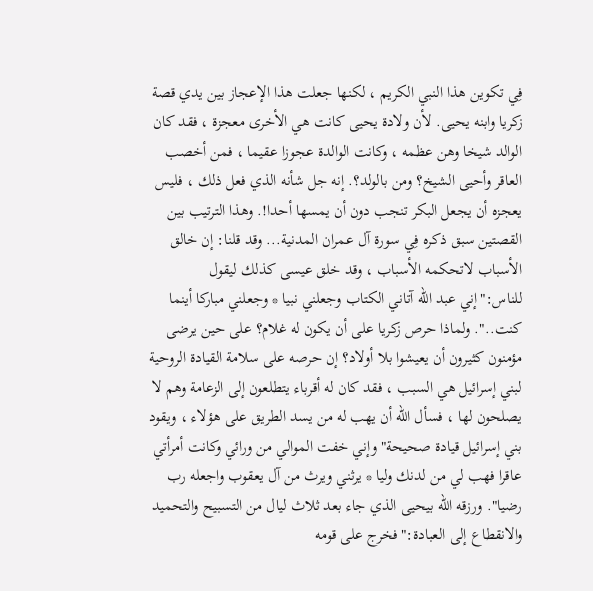فِي تكوين هذا النبي الكريم ، لكنها جعلت هذا الإعجاز بين يدي قصة زكريا وابنه يحيى. لأن ولادة يحيى كانت هي الأخرى معجزة ، فقد كان الوالد شيخا وهن عظمه ، وكانت الوالدة عجوزا عقيما ، فمن أخصب العاقر وأحيى الشيخ؟ ومن بالولد؟. إنه جل شأنه الذي فعل ذلك ، فليس يعجزه أن يجعل البكر تنجب دون أن يمسها أحدا!. وهذا الترتيب بين القصتين سبق ذكره فِي سورة آل عمران المدنية... وقد قلنا: إن خالق الأسباب لاتحكمه الأسباب ، وقد خلق عيسى كذلك ليقول للناس:"إني عبد الله آتاني الكتاب وجعلني نبيا * وجعلني مباركا أينما كنت..". ولماذا حرص زكريا على أن يكون له غلام؟ على حين يرضى مؤمنون كثيرون أن يعيشوا بلا أولاد؟ إن حرصه على سلامة القيادة الروحية لبني إسرائيل هي السبب ، فقد كان له أقرباء يتطلعون إلى الزعامة وهم لا يصلحون لها ، فسأل الله أن يهب له من يسد الطريق على هؤلاء ، ويقود بني إسرائيل قيادة صحيحة"وإني خفت الموالي من ورائي وكانت أمرأتي عاقرا فهب لي من لدنك وليا * يرثني ويرث من آل يعقوب واجعله رب رضيا". ورزقه الله بيحيى الذي جاء بعد ثلاث ليال من التسبيح والتحميد والانقطاع إلى العبادة:"فخرج على قومه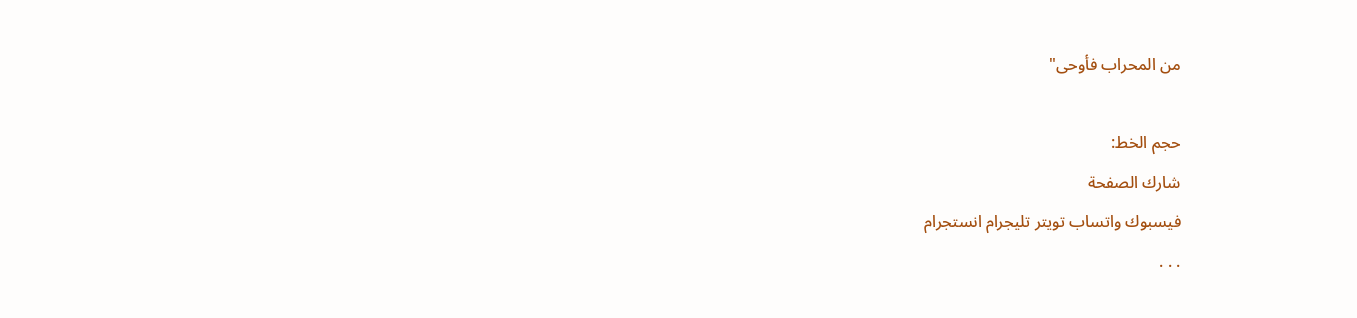من المحراب فأوحى"

حجم الخط:
شارك الصفحة
فيسبوك واتساب تويتر تليجرام انستجرام
. . .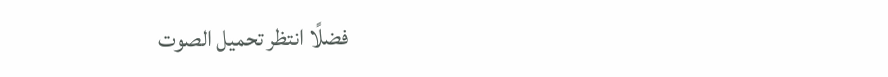فضلًا انتظر تحميل الصوت